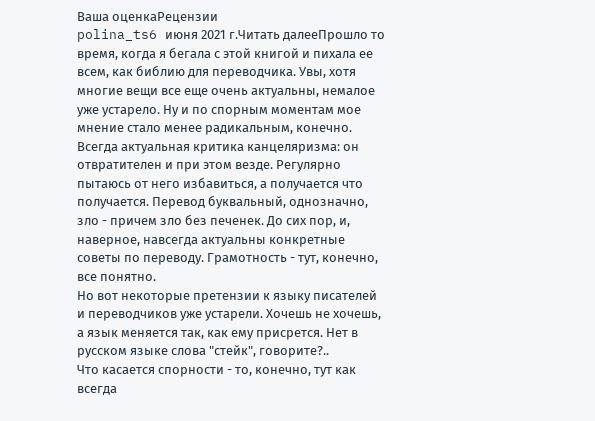Ваша оценкаРецензии
polina_ts6 июня 2021 г.Читать далееПрошло то время, когда я бегала с этой книгой и пихала ее всем, как библию для переводчика. Увы, хотя многие вещи все еще очень актуальны, немалое уже устарело. Ну и по спорным моментам мое мнение стало менее радикальным, конечно.
Всегда актуальная критика канцеляризма: он отвратителен и при этом везде. Регулярно пытаюсь от него избавиться, а получается что получается. Перевод буквальный, однозначно, зло - причем зло без печенек. До сих пор, и, наверное, навсегда актуальны конкретные советы по переводу. Грамотность - тут, конечно, все понятно.
Но вот некоторые претензии к языку писателей и переводчиков уже устарели. Хочешь не хочешь, а язык меняется так, как ему присрется. Нет в русском языке слова "стейк", говорите?..
Что касается спорности - то, конечно, тут как всегда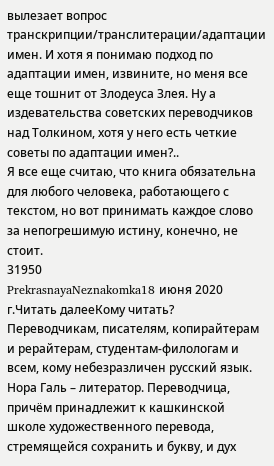вылезает вопрос транскрипции/транслитерации/адаптации имен. И хотя я понимаю подход по адаптации имен, извините, но меня все еще тошнит от Злодеуса Злея. Ну а издевательства советских переводчиков над Толкином, хотя у него есть четкие советы по адаптации имен?..
Я все еще считаю, что книга обязательна для любого человека, работающего с текстом, но вот принимать каждое слово за непогрешимую истину, конечно, не стоит.
31950
PrekrasnayaNeznakomka18 июня 2020 г.Читать далееКому читать?
Переводчикам, писателям, копирайтерам и рерайтерам, студентам-филологам и всем, кому небезразличен русский язык. Нора Галь – литератор. Переводчица, причём принадлежит к кашкинской школе художественного перевода, стремящейся сохранить и букву, и дух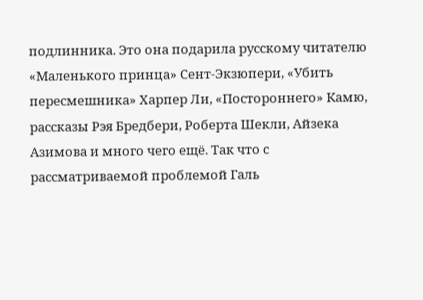подлинника. Это она подарила русскому читателю «Маленького принца» Сент-Экзюпери, «Убить пересмешника» Харпер Ли, «Постороннего» Камю, рассказы Рэя Бредбери, Роберта Шекли, Айзека Азимова и много чего ещё. Так что с рассматриваемой проблемой Галь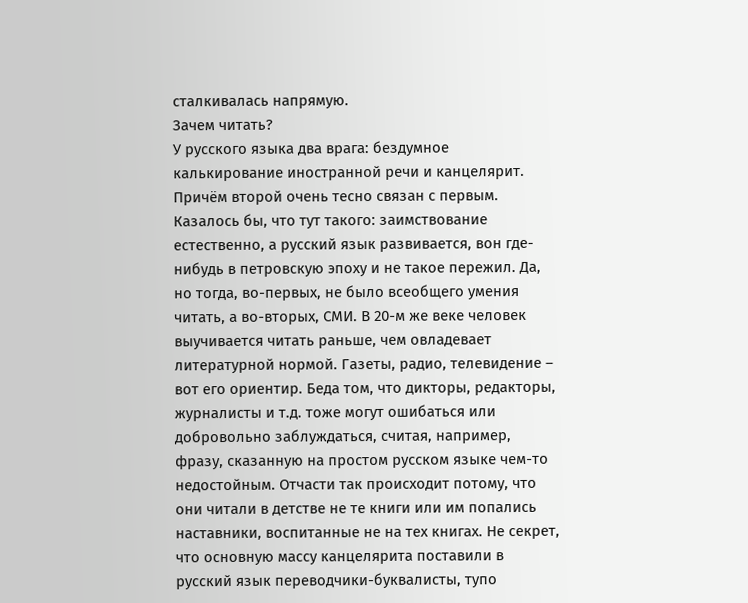сталкивалась напрямую.
Зачем читать?
У русского языка два врага: бездумное калькирование иностранной речи и канцелярит. Причём второй очень тесно связан с первым. Казалось бы, что тут такого: заимствование естественно, а русский язык развивается, вон где-нибудь в петровскую эпоху и не такое пережил. Да, но тогда, во-первых, не было всеобщего умения читать, а во-вторых, СМИ. В 20-м же веке человек выучивается читать раньше, чем овладевает литературной нормой. Газеты, радио, телевидение – вот его ориентир. Беда том, что дикторы, редакторы, журналисты и т.д. тоже могут ошибаться или добровольно заблуждаться, считая, например, фразу, сказанную на простом русском языке чем-то недостойным. Отчасти так происходит потому, что они читали в детстве не те книги или им попались наставники, воспитанные не на тех книгах. Не секрет, что основную массу канцелярита поставили в русский язык переводчики-буквалисты, тупо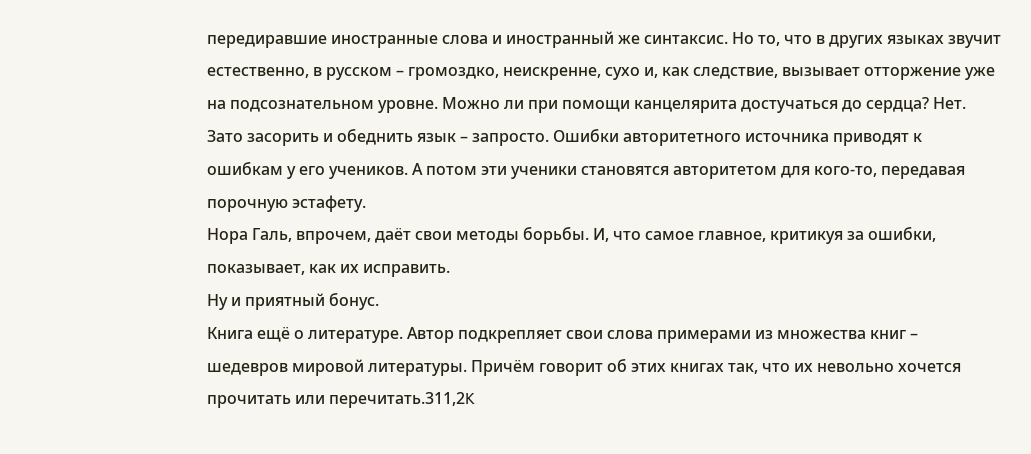передиравшие иностранные слова и иностранный же синтаксис. Но то, что в других языках звучит естественно, в русском – громоздко, неискренне, сухо и, как следствие, вызывает отторжение уже на подсознательном уровне. Можно ли при помощи канцелярита достучаться до сердца? Нет. Зато засорить и обеднить язык – запросто. Ошибки авторитетного источника приводят к ошибкам у его учеников. А потом эти ученики становятся авторитетом для кого-то, передавая порочную эстафету.
Нора Галь, впрочем, даёт свои методы борьбы. И, что самое главное, критикуя за ошибки, показывает, как их исправить.
Ну и приятный бонус.
Книга ещё о литературе. Автор подкрепляет свои слова примерами из множества книг – шедевров мировой литературы. Причём говорит об этих книгах так, что их невольно хочется прочитать или перечитать.311,2K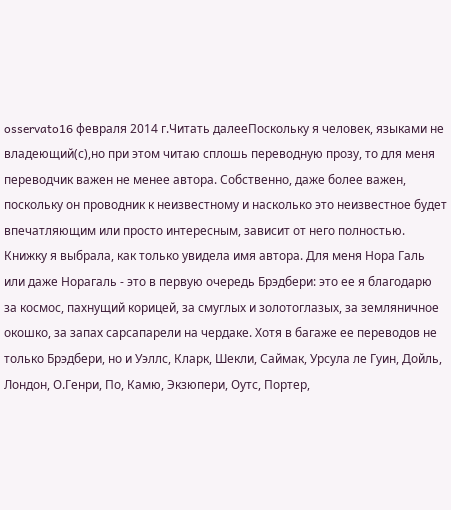osservato16 февраля 2014 г.Читать далееПоскольку я человек, языками не владеющий(с),но при этом читаю сплошь переводную прозу, то для меня переводчик важен не менее автора. Собственно, даже более важен, поскольку он проводник к неизвестному и насколько это неизвестное будет впечатляющим или просто интересным, зависит от него полностью. Книжку я выбрала, как только увидела имя автора. Для меня Нора Галь или даже Норагаль - это в первую очередь Брэдбери: это ее я благодарю за космос, пахнущий корицей, за смуглых и золотоглазых, за земляничное окошко, за запах сарсапарели на чердаке. Хотя в багаже ее переводов не только Брэдбери, но и Уэллс, Кларк, Шекли, Саймак, Урсула ле Гуин, Дойль, Лондон, О.Генри, По, Камю, Экзюпери, Оутс, Портер,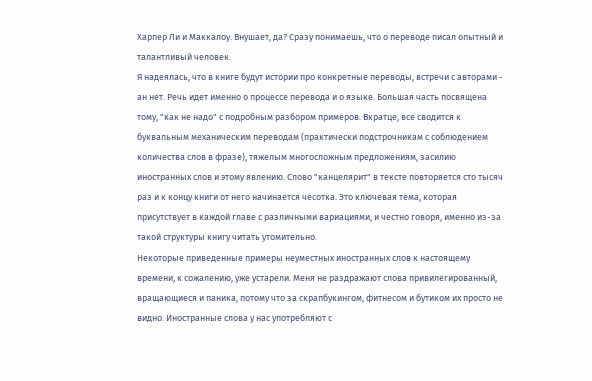Харпер Ли и Маккалоу. Внушает, да? Сразу понимаешь, что о переводе писал опытный и талантливый человек.
Я надеялась, что в книге будут истории про конкретные переводы, встречи с авторами - ан нет. Речь идет именно о процессе перевода и о языке. Большая часть посвящена тому, "как не надо" с подробным разбором примеров. Вкратце, все сводится к буквальным механическим переводам (практически подстрочникам с соблюдением количества слов в фразе), тяжелым многосложным предложениям, засилию иностранных слов и этому явлению. Слово "канцелярит" в тексте повторяется сто тысяч раз и к концу книги от него начинается чесотка. Это ключевая тема, которая присутствует в каждой главе с различными вариациями, и честно говоря, именно из-за такой структуры книгу читать утомительно.
Некоторые приведенные примеры неуместных иностранных слов к настоящему времени, к сожалению, уже устарели. Меня не раздражают слова привилегированный, вращающиеся и паника, потому что за скрапбукингом, фитнесом и бутиком их просто не видно. Иностранные слова у нас употребляют с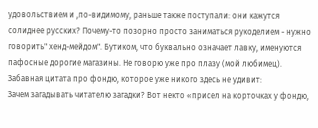удовольствием и ,по-видимому, раньше также поступали: они кажутся солиднее русских? Почему-то позорно просто заниматься рукоделием - нужно говорить" хенд-мейдом". Бутиком, что буквально означает лавку, именуются пафосные дорогие магазины. Не говорю уже про плазу (мой любимец). Забавная цитата про фондю, которое уже никого здесь не удивит:
Зачем загадывать читателю загадки? Вот некто «присел на корточках у фондю,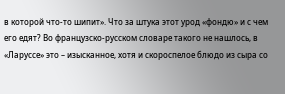в которой что-то шипит». Что за штука этот урод «фондю» и с чем его едят? Во французско-русском словаре такого не нашлось, в «Ларуссе» это – изысканное, хотя и скороспелое блюдо из сыра со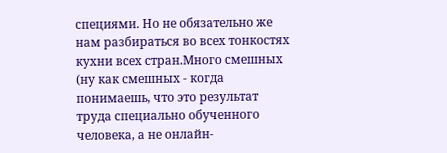специями. Но не обязательно же нам разбираться во всех тонкостях кухни всех стран.Много смешных (ну как смешных - когда понимаешь, что это результат труда специально обученного человека, а не онлайн-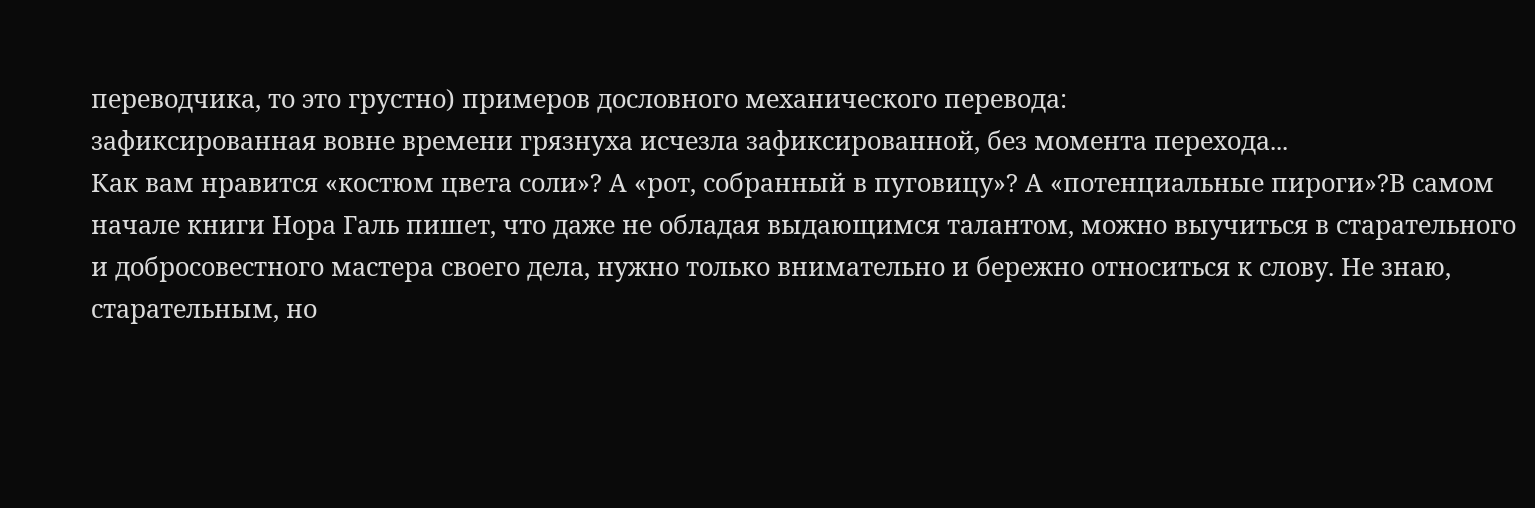переводчика, то это грустно) примеров дословного механического перевода:
зафиксированная вовне времени грязнуха исчезла зафиксированной, без момента перехода...
Как вам нравится «костюм цвета соли»? А «рот, собранный в пуговицу»? А «потенциальные пироги»?В самом начале книги Нора Галь пишет, что даже не обладая выдающимся талантом, можно выучиться в старательного и добросовестного мастера своего дела, нужно только внимательно и бережно относиться к слову. Не знаю, старательным, но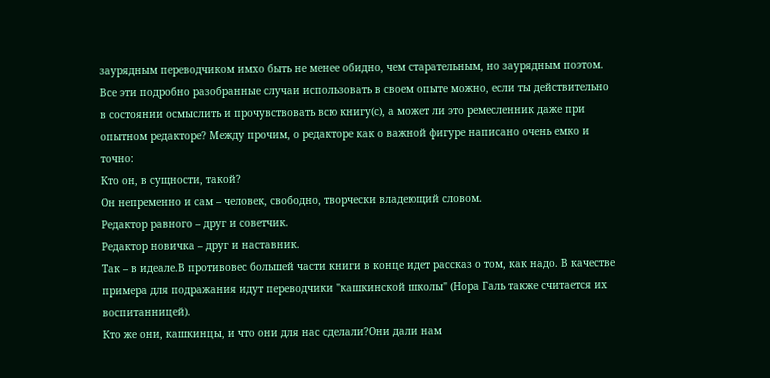заурядным переводчиком имхо быть не менее обидно, чем старательным, но заурядным поэтом. Все эти подробно разобранные случаи использовать в своем опыте можно, если ты действительно в состоянии осмыслить и прочувствовать всю книгу(с), а может ли это ремесленник даже при опытном редакторе? Между прочим, о редакторе как о важной фигуре написано очень емко и точно:
Кто он, в сущности, такой?
Он непременно и сам – человек, свободно, творчески владеющий словом.
Редактор равного – друг и советчик.
Редактор новичка – друг и наставник.
Так – в идеале.В противовес большей части книги в конце идет рассказ о том, как надо. В качестве примера для подражания идут переводчики "кашкинской школы" (Нора Галь также считается их воспитанницей).
Кто же они, кашкинцы, и что они для нас сделали?Они дали нам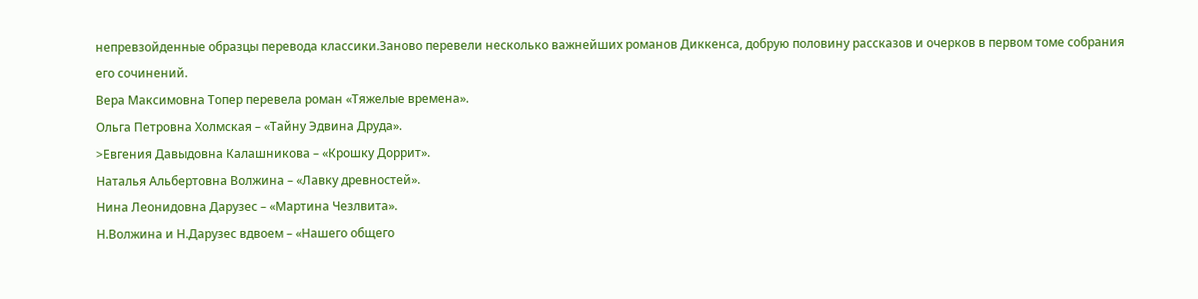непревзойденные образцы перевода классики.Заново перевели несколько важнейших романов Диккенса, добрую половину рассказов и очерков в первом томе собрания его сочинений.
Вера Максимовна Топер перевела роман «Тяжелые времена».
Ольга Петровна Холмская – «Тайну Эдвина Друда».
>Евгения Давыдовна Калашникова – «Крошку Доррит».
Наталья Альбертовна Волжина – «Лавку древностей».
Нина Леонидовна Дарузес – «Мартина Чезлвита».
Н.Волжина и Н.Дарузес вдвоем – «Нашего общего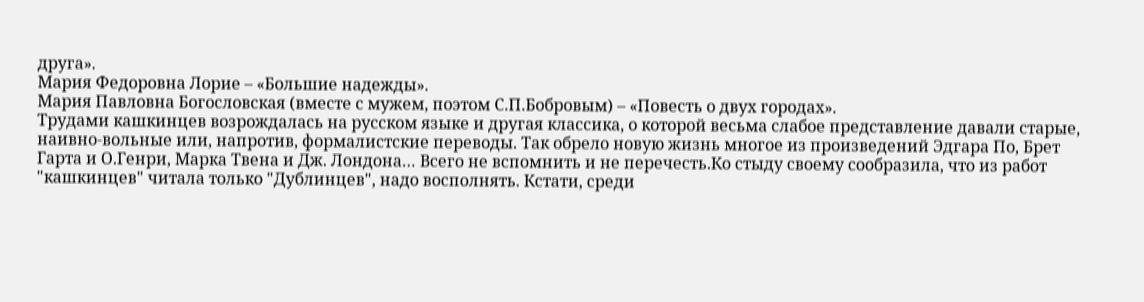друга».
Мария Федоровна Лорие – «Большие надежды».
Мария Павловна Богословская (вместе с мужем, поэтом С.П.Бобровым) – «Повесть о двух городах».
Трудами кашкинцев возрождалась на русском языке и другая классика, о которой весьма слабое представление давали старые, наивно-вольные или, напротив, формалистские переводы. Так обрело новую жизнь многое из произведений Эдгара По, Брет Гарта и О.Генри, Марка Твена и Дж. Лондона… Всего не вспомнить и не перечесть.Ко стыду своему сообразила, что из работ "кашкинцев" читала только "Дублинцев", надо восполнять. Кстати, среди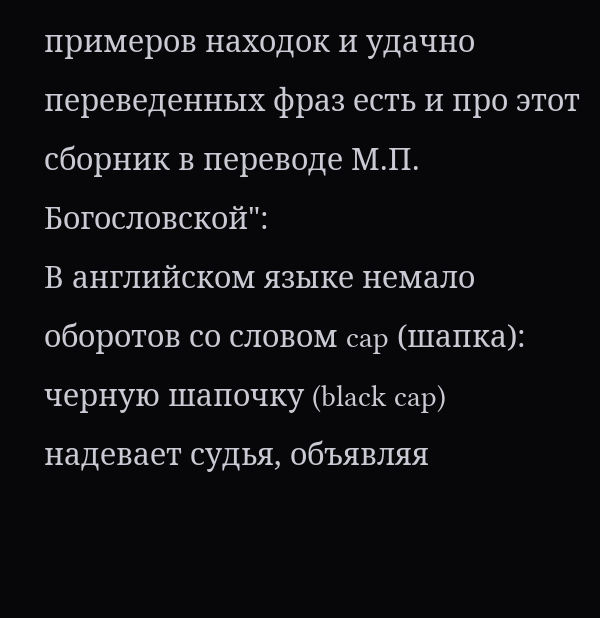примеров находок и удачно переведенных фраз есть и про этот сборник в переводе М.П. Богословской":
В английском языке немало оборотов со словом cap (шапка): черную шапочку (black cap) надевает судья, объявляя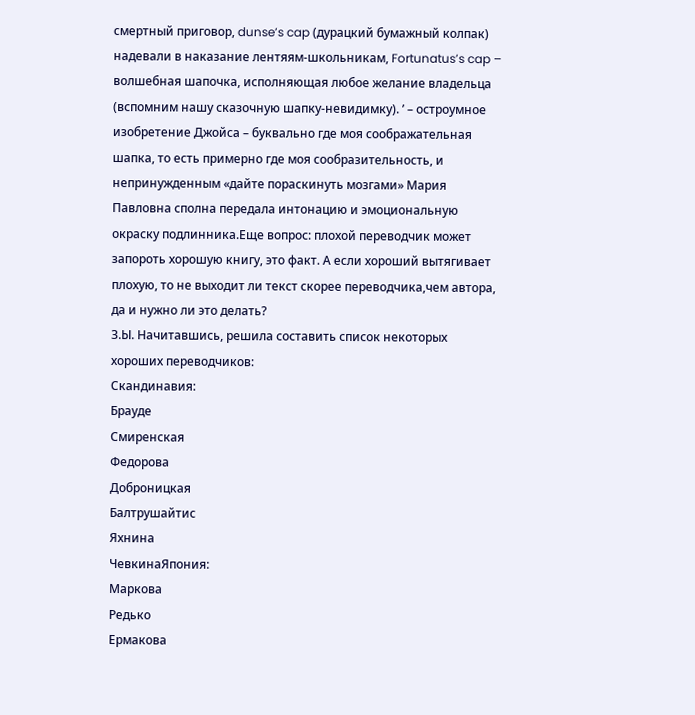смертный приговор, dunse’s cap (дурацкий бумажный колпак) надевали в наказание лентяям-школьникам, Fortunatus’s cap – волшебная шапочка, исполняющая любое желание владельца (вспомним нашу сказочную шапку-невидимку). ’ – остроумное изобретение Джойса – буквально где моя соображательная шапка, то есть примерно где моя сообразительность, и непринужденным «дайте пораскинуть мозгами» Мария Павловна сполна передала интонацию и эмоциональную окраску подлинника.Еще вопрос: плохой переводчик может запороть хорошую книгу, это факт. А если хороший вытягивает плохую, то не выходит ли текст скорее переводчика,чем автора, да и нужно ли это делать?
З.Ы. Начитавшись, решила составить список некоторых хороших переводчиков:
Скандинавия:
Брауде
Смиренская
Федорова
Доброницкая
Балтрушайтис
Яхнина
ЧевкинаЯпония:
Маркова
Редько
Ермакова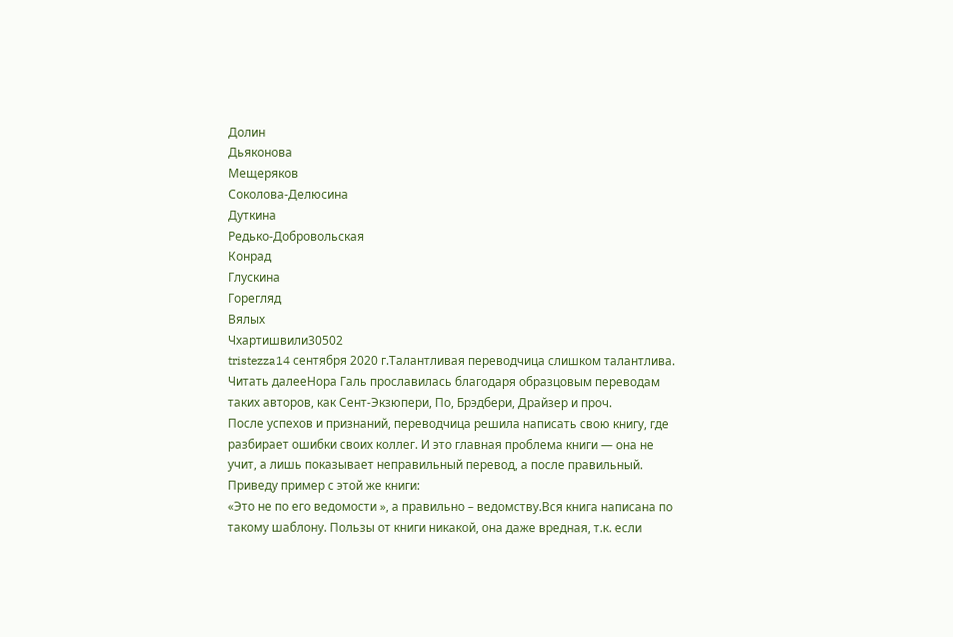Долин
Дьяконова
Мещеряков
Соколова-Делюсина
Дуткина
Редько-Добровольская
Конрад
Глускина
Горегляд
Вялых
Чхартишвили30502
tristezza14 сентября 2020 г.Талантливая переводчица слишком талантлива.
Читать далееНора Галь прославилась благодаря образцовым переводам таких авторов, как Сент-Экзюпери, По, Брэдбери, Драйзер и проч.
После успехов и признаний, переводчица решила написать свою книгу, где разбирает ошибки своих коллег. И это главная проблема книги — она не учит, а лишь показывает неправильный перевод, а после правильный.
Приведу пример с этой же книги:
«Это не по его ведомости », а правильно – ведомству.Вся книга написана по такому шаблону. Пользы от книги никакой, она даже вредная, т.к. если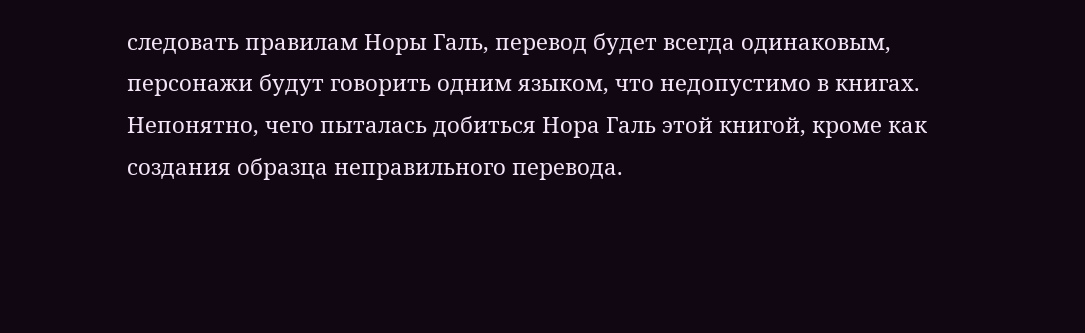следовать правилам Норы Галь, перевод будет всегда одинаковым, персонажи будут говорить одним языком, что недопустимо в книгах.
Непонятно, чего пыталась добиться Нора Галь этой книгой, кроме как создания образца неправильного перевода.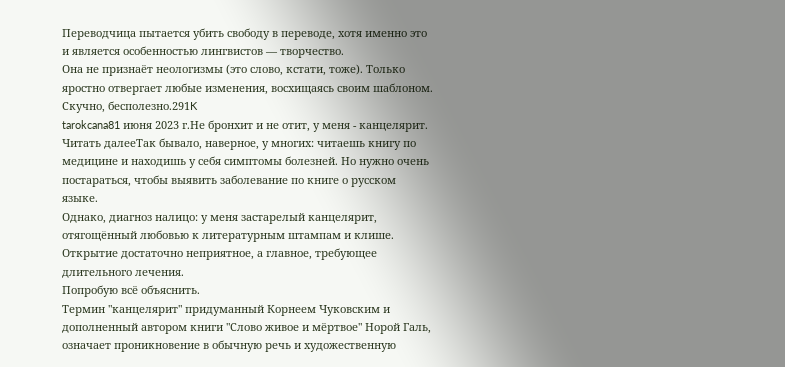Переводчица пытается убить свободу в переводе, хотя именно это и является особенностью лингвистов — творчество.
Она не признаёт неологизмы (это слово, кстати, тоже). Только яростно отвергает любые изменения, восхищаясь своим шаблоном.
Скучно, бесполезно.291K
tarokcana81 июня 2023 г.Не бронхит и не отит, у меня - канцелярит.
Читать далееТак бывало, наверное, у многих: читаешь книгу по медицине и находишь у себя симптомы болезней. Но нужно очень постараться, чтобы выявить заболевание по книге о русском языке.
Однако, диагноз налицо: у меня застарелый канцелярит, отягощëнный любовью к литературным штампам и клише. Открытие достаточно неприятное, а главное, требующее длительного лечения.
Попробую всё объяснить.
Термин "канцелярит" придуманный Корнеем Чуковским и дополненный автором книги "Слово живое и мёртвое" Норой Галь, означает проникновение в обычную речь и художественную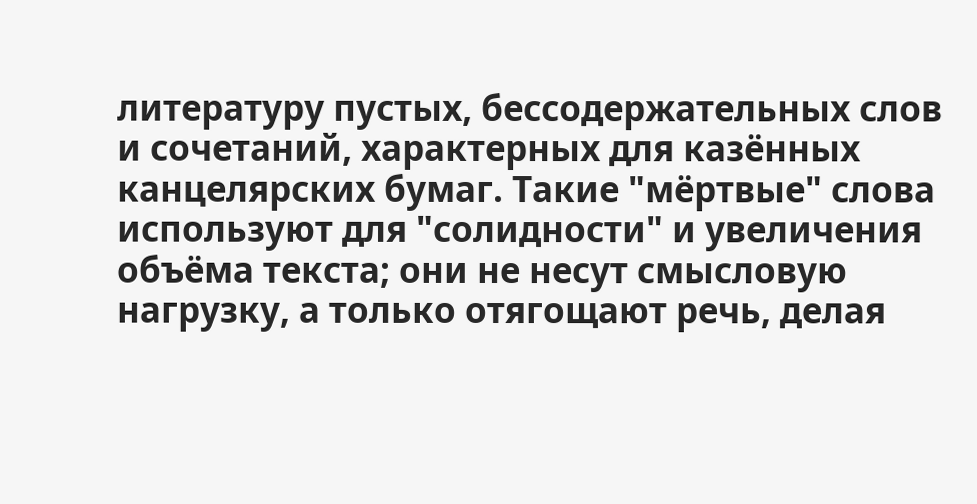литературу пустых, бессодержательных слов и сочетаний, характерных для казённых канцелярских бумаг. Такие "мёртвые" слова используют для "солидности" и увеличения объёма текста; они не несут смысловую нагрузку, а только отягощают речь, делая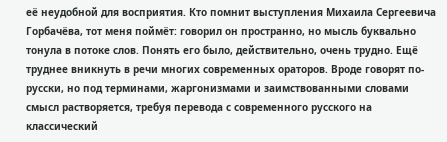её неудобной для восприятия. Кто помнит выступления Михаила Сергеевича Горбачёва, тот меня поймёт: говорил он пространно, но мысль буквально тонула в потоке слов. Понять его было, действительно, очень трудно. Ещё труднее вникнуть в речи многих современных ораторов. Вроде говорят по-русски, но под терминами, жаргонизмами и заимствованными словами смысл растворяется, требуя перевода с современного русского на классический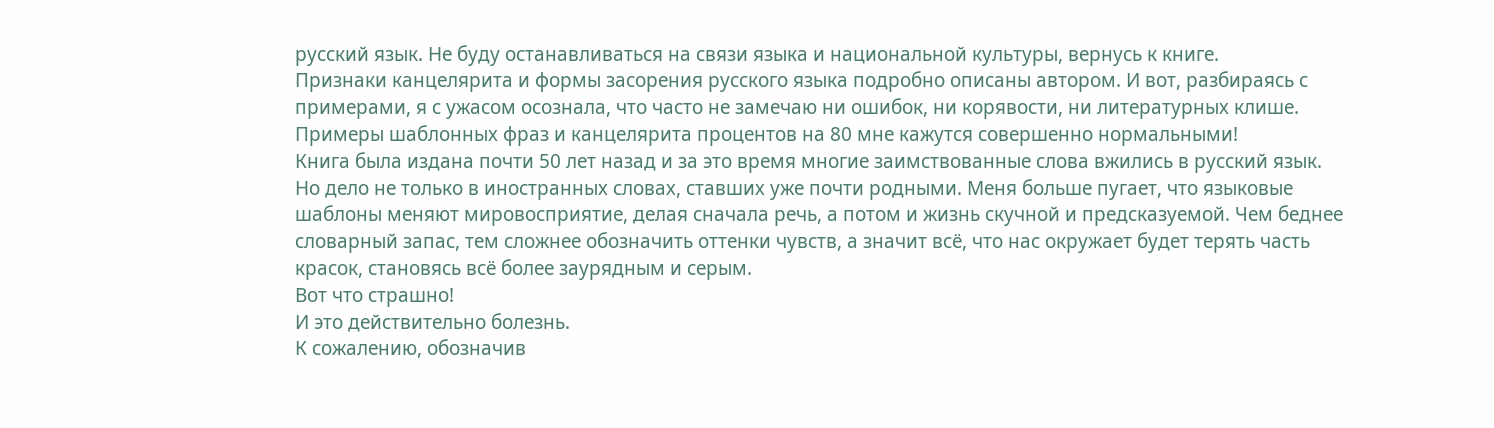русский язык. Не буду останавливаться на связи языка и национальной культуры, вернусь к книге.
Признаки канцелярита и формы засорения русского языка подробно описаны автором. И вот, разбираясь с примерами, я с ужасом осознала, что часто не замечаю ни ошибок, ни корявости, ни литературных клише.
Примеры шаблонных фраз и канцелярита процентов на 80 мне кажутся совершенно нормальными!
Книга была издана почти 50 лет назад и за это время многие заимствованные слова вжились в русский язык. Но дело не только в иностранных словах, ставших уже почти родными. Меня больше пугает, что языковые шаблоны меняют мировосприятие, делая сначала речь, а потом и жизнь скучной и предсказуемой. Чем беднее словарный запас, тем сложнее обозначить оттенки чувств, а значит всё, что нас окружает будет терять часть красок, становясь всё более заурядным и серым.
Вот что страшно!
И это действительно болезнь.
К сожалению, обозначив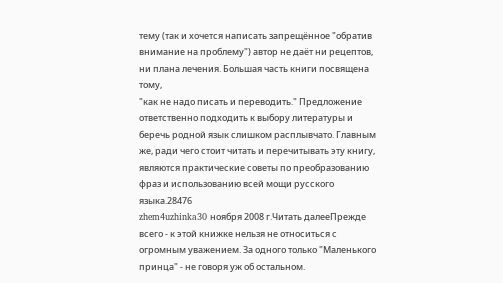тему (так и хочется написать запрещённое "обратив внимание на проблему") автор не даёт ни рецептов, ни плана лечения. Большая часть книги посвящена тому,
"как не надо писать и переводить." Предложение ответственно подходить к выбору литературы и беречь родной язык слишком расплывчато. Главным же, ради чего стоит читать и перечитывать эту книгу, являются практические советы по преобразованию фраз и использованию всей мощи русского языка.28476
zhem4uzhinka30 ноября 2008 г.Читать далееПрежде всего - к этой книжке нельзя не относиться с огромным уважением. За одного только "Маленького принца" - не говоря уж об остальном.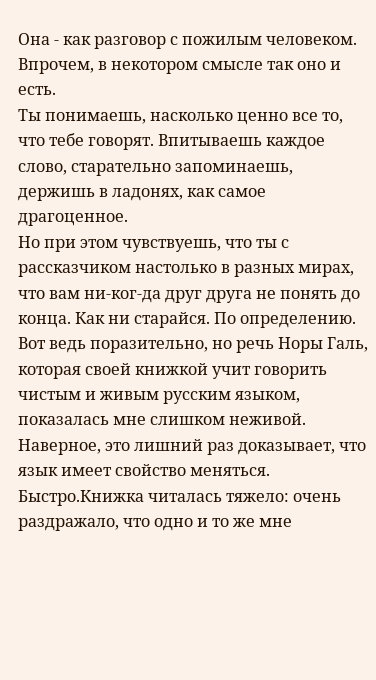Она - как разговор с пожилым человеком.
Впрочем, в некотором смысле так оно и есть.
Ты понимаешь, насколько ценно все то, что тебе говорят. Впитываешь каждое слово, старательно запоминаешь, держишь в ладонях, как самое драгоценное.
Но при этом чувствуешь, что ты с рассказчиком настолько в разных мирах, что вам ни-ког-да друг друга не понять до конца. Как ни старайся. По определению.
Вот ведь поразительно, но речь Норы Галь, которая своей книжкой учит говорить чистым и живым русским языком, показалась мне слишком неживой.
Наверное, это лишний раз доказывает, что язык имеет свойство меняться. Быстро.Книжка читалась тяжело: очень раздражало, что одно и то же мне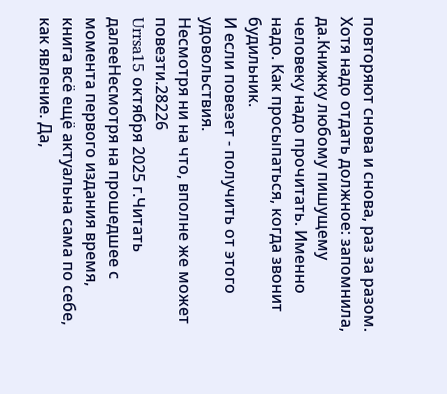повторяют снова и снова, раз за разом.
Хотя надо отдать должное: запомнила, да.Книжку любому пишущему человеку надо прочитать. Именно надо. Как просыпаться, когда звонит будильник.
И если повезет - получить от этого удовольствия.
Несмотря ни на что, вполне же может повезти.28226
Urrsa15 октября 2025 г.Читать далееНесмотря на прошедшее с момента первого издания время, книга всё ещё актуальна сама по себе, как явление. Да,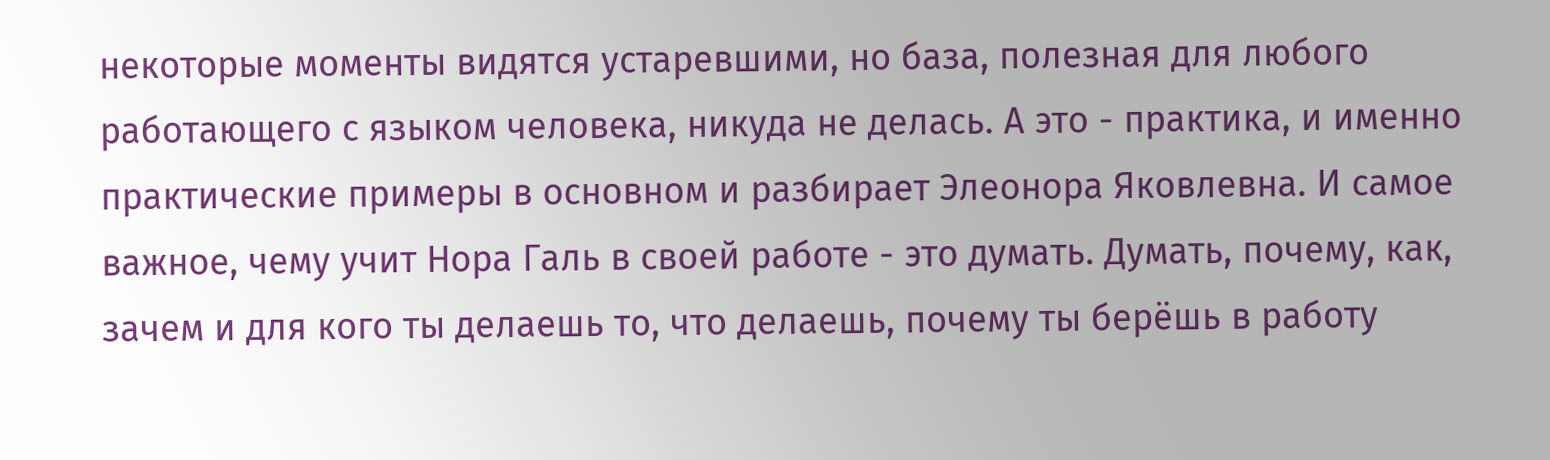некоторые моменты видятся устаревшими, но база, полезная для любого работающего с языком человека, никуда не делась. А это - практика, и именно практические примеры в основном и разбирает Элеонора Яковлевна. И самое важное, чему учит Нора Галь в своей работе - это думать. Думать, почему, как, зачем и для кого ты делаешь то, что делаешь, почему ты берёшь в работу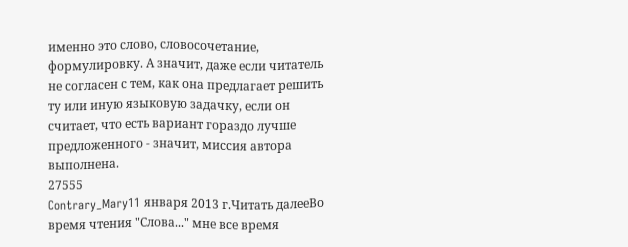именно это слово, словосочетание, формулировку. А значит, даже если читатель не согласен с тем, как она предлагает решить ту или иную языковую задачку, если он считает, что есть вариант гораздо лучше предложенного - значит, миссия автора выполнена.
27555
Contrary_Mary11 января 2013 г.Читать далееВо время чтения "Слова..." мне все время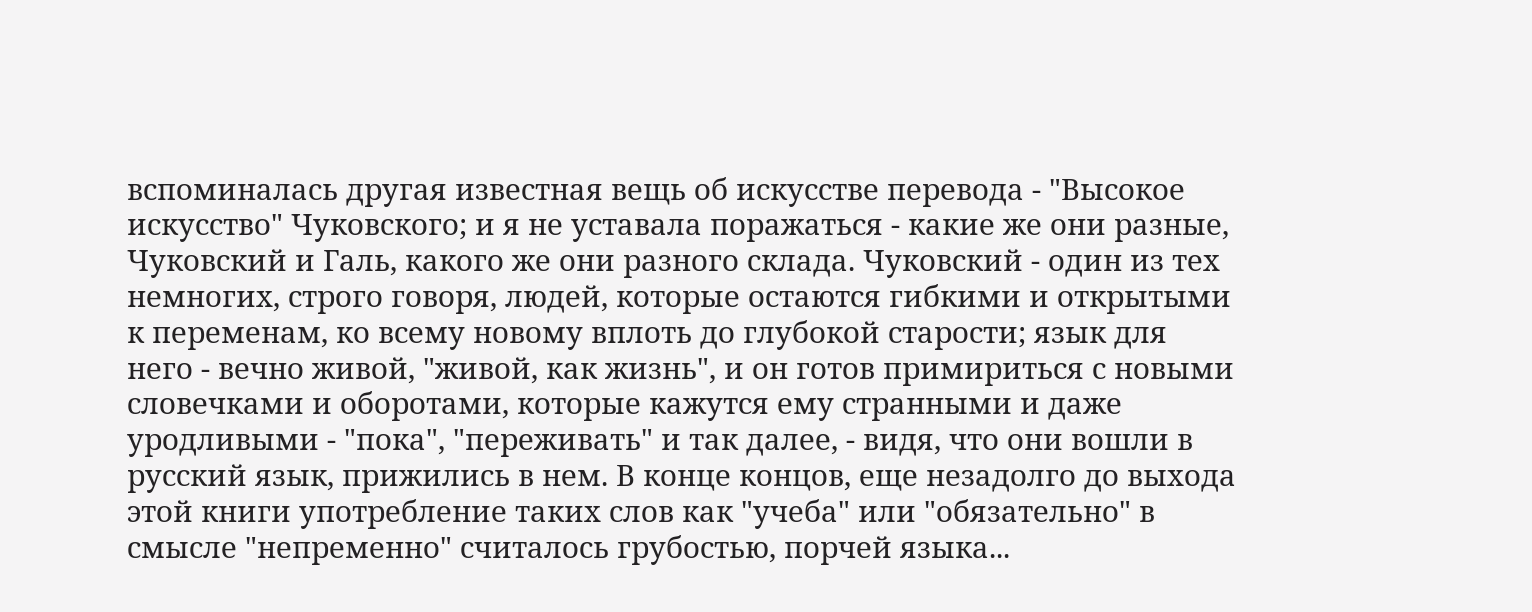вспоминалась другая известная вещь об искусстве перевода - "Высокое искусство" Чуковского; и я не уставала поражаться - какие же они разные, Чуковский и Галь, какого же они разного склада. Чуковский - один из тех немногих, строго говоря, людей, которые остаются гибкими и открытыми к переменам, ко всему новому вплоть до глубокой старости; язык для него - вечно живой, "живой, как жизнь", и он готов примириться с новыми словечками и оборотами, которые кажутся ему странными и даже уродливыми - "пока", "переживать" и так далее, - видя, что они вошли в русский язык, прижились в нем. В конце концов, еще незадолго до выхода этой книги употребление таких слов как "учеба" или "обязательно" в смысле "непременно" считалось грубостью, порчей языка...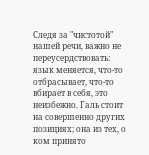Следя за "чистотой" нашей речи, важно не переусердствовать: язык меняется, что-то отбрасывает, что-то вбирает в себя, это неизбежно. Галь стоит на совершенно других позициях; она из тех, о ком принято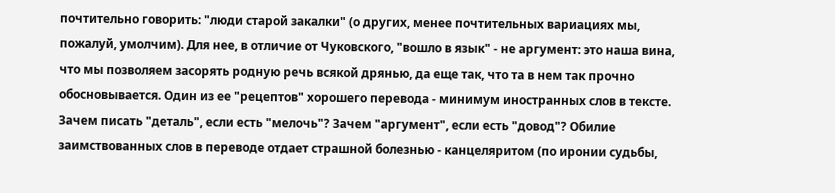почтительно говорить: "люди старой закалки" (о других, менее почтительных вариациях мы, пожалуй, умолчим). Для нее, в отличие от Чуковского, "вошло в язык" - не аргумент: это наша вина, что мы позволяем засорять родную речь всякой дрянью, да еще так, что та в нем так прочно обосновывается. Один из ее "рецептов" хорошего перевода - минимум иностранных слов в тексте. Зачем писать "деталь", если есть "мелочь"? Зачем "аргумент", если есть "довод"? Обилие заимствованных слов в переводе отдает страшной болезнью - канцеляритом (по иронии судьбы,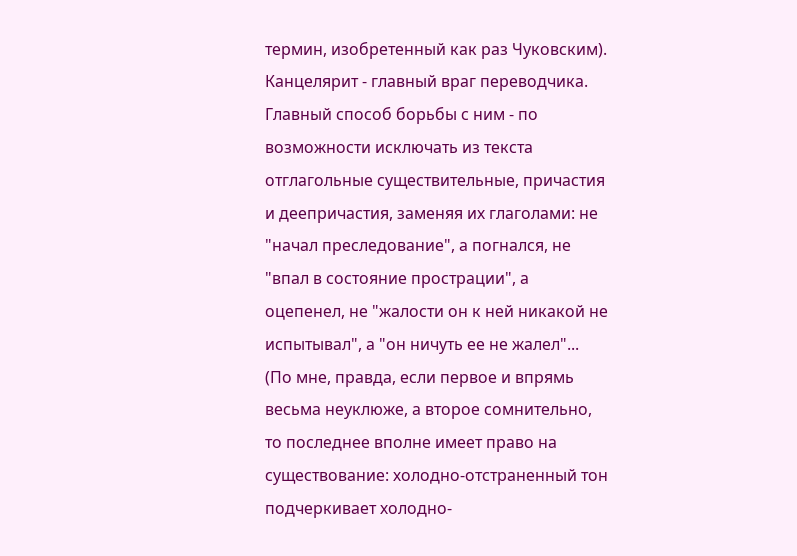термин, изобретенный как раз Чуковским). Канцелярит - главный враг переводчика. Главный способ борьбы с ним - по возможности исключать из текста отглагольные существительные, причастия и деепричастия, заменяя их глаголами: не "начал преследование", а погнался, не "впал в состояние прострации", а оцепенел, не "жалости он к ней никакой не испытывал", а "он ничуть ее не жалел"... (По мне, правда, если первое и впрямь весьма неуклюже, а второе сомнительно, то последнее вполне имеет право на существование: холодно-отстраненный тон подчеркивает холодно-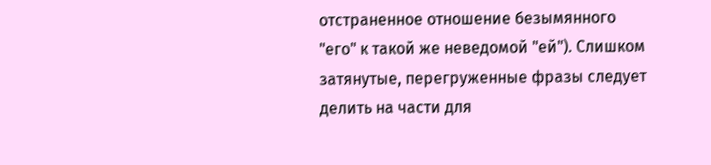отстраненное отношение безымянного "его" к такой же неведомой "ей"). Слишком затянутые, перегруженные фразы следует делить на части для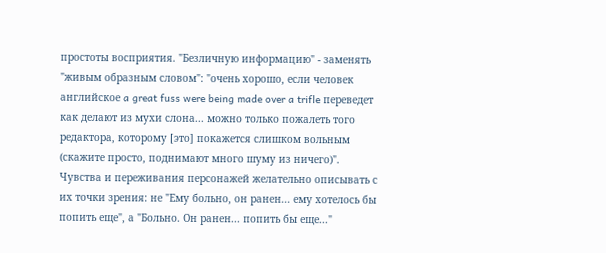простоты восприятия. "Безличную информацию" - заменять "живым образным словом": "очень хорошо, если человек английское a great fuss were being made over a trifle переведет как делают из мухи слона... можно только пожалеть того редактора, которому [это] покажется слишком вольным (скажите просто, поднимают много шуму из ничего)". Чувства и переживания персонажей желательно описывать с их точки зрения: не "Ему больно, он ранен... ему хотелось бы попить еще", а "Больно. Он ранен... попить бы еще..."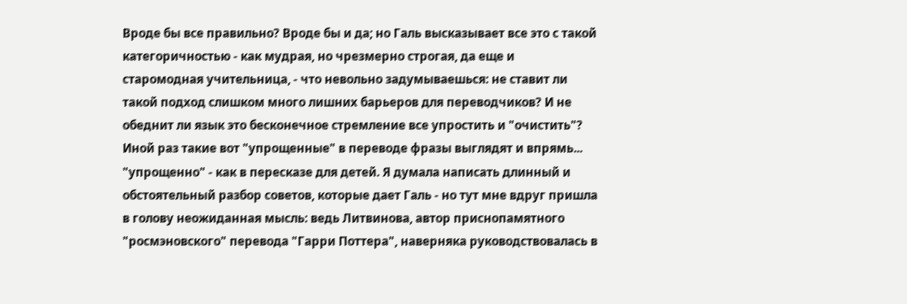Вроде бы все правильно? Вроде бы и да; но Галь высказывает все это с такой категоричностью - как мудрая, но чрезмерно строгая, да еще и старомодная учительница, - что невольно задумываешься: не ставит ли такой подход слишком много лишних барьеров для переводчиков? И не обеднит ли язык это бесконечное стремление все упростить и "очистить"? Иной раз такие вот "упрощенные" в переводе фразы выглядят и впрямь... "упрощенно" - как в пересказе для детей. Я думала написать длинный и обстоятельный разбор советов, которые дает Галь - но тут мне вдруг пришла в голову неожиданная мысль: ведь Литвинова, автор приснопамятного "росмэновского" перевода "Гарри Поттера", наверняка руководствовалась в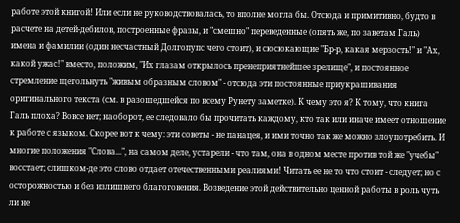работе этой книгой! Или если не руководствовалась, то вполне могла бы. Отсюда и примитивно, будто в расчете на детей-дебилов, построенные фразы, и "смешно" переведенные (опять же, по заветам Галь) имена и фамилии (один несчастный Долгопупс чего стоит), и сюсюкающие "Бр-р, какая мерзость!" и "Ах, какой ужас!" вместо, положим, "Их глазам открылось пренеприятнейшее зрелище", и постоянное стремление щегольнуть "живым образным словом" - отсюда эти постоянные приукрашивания оригинального текста (см. в разошедшейся по всему Рунету заметке). К чему это я? К тому, что книга Галь плоха? Вовсе нет; наоборот, ее следовало бы прочитать каждому, кто так или иначе имеет отношение к работе с языком. Скорее вот к чему: эти советы - не панацея, и ими точно так же можно злоупотребить. И многие положения "Слова...", на самом деле, устарели - что там, она в одном месте против той же "учебы" восстает; слишком-де это слово отдает отечественными реалиями! Читать ее не то что стоит - следует; но с осторожностью и без излишнего благоговения. Возведение этой действительно ценной работы в роль чуть ли не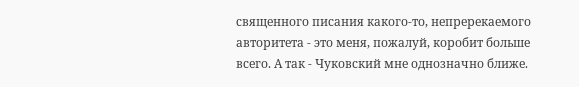священного писания какого-то, непререкаемого авторитета - это меня, пожалуй, коробит больше всего. А так - Чуковский мне однозначно ближе.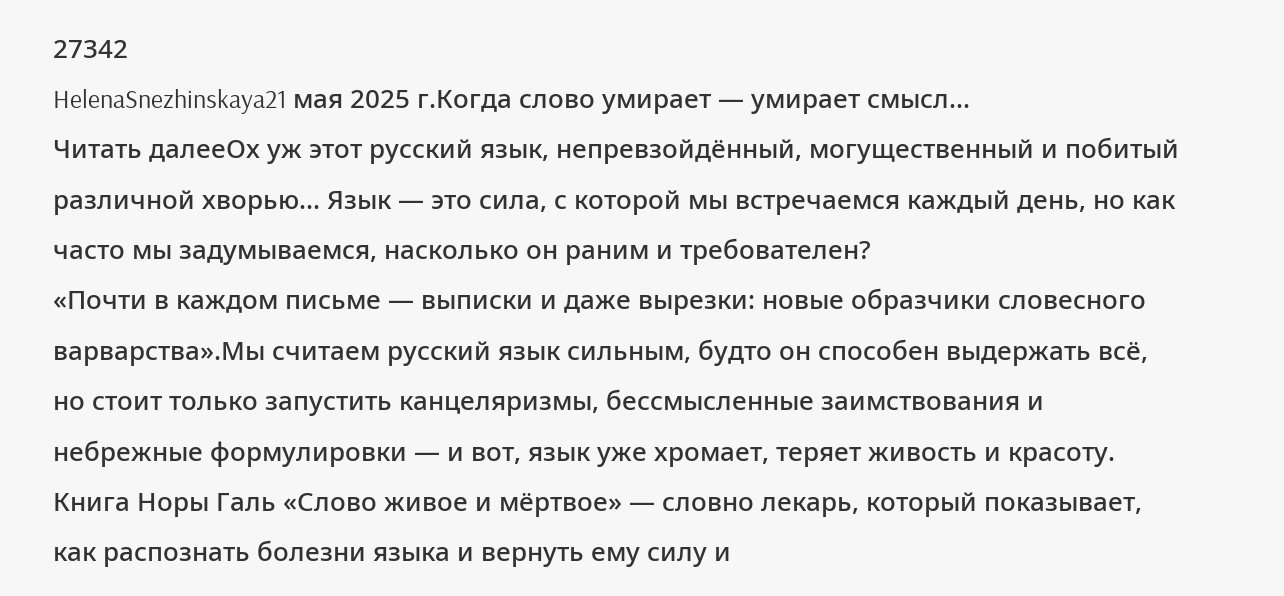27342
HelenaSnezhinskaya21 мая 2025 г.Когда слово умирает — умирает смысл...
Читать далееОх уж этот русский язык, непревзойдённый, могущественный и побитый различной хворью... Язык — это сила, с которой мы встречаемся каждый день, но как часто мы задумываемся, насколько он раним и требователен?
«Почти в каждом письме — выписки и даже вырезки: новые образчики словесного варварства».Мы считаем русский язык сильным, будто он способен выдержать всё, но стоит только запустить канцеляризмы, бессмысленные заимствования и небрежные формулировки — и вот, язык уже хромает, теряет живость и красоту. Книга Норы Галь «Слово живое и мёртвое» — словно лекарь, который показывает, как распознать болезни языка и вернуть ему силу и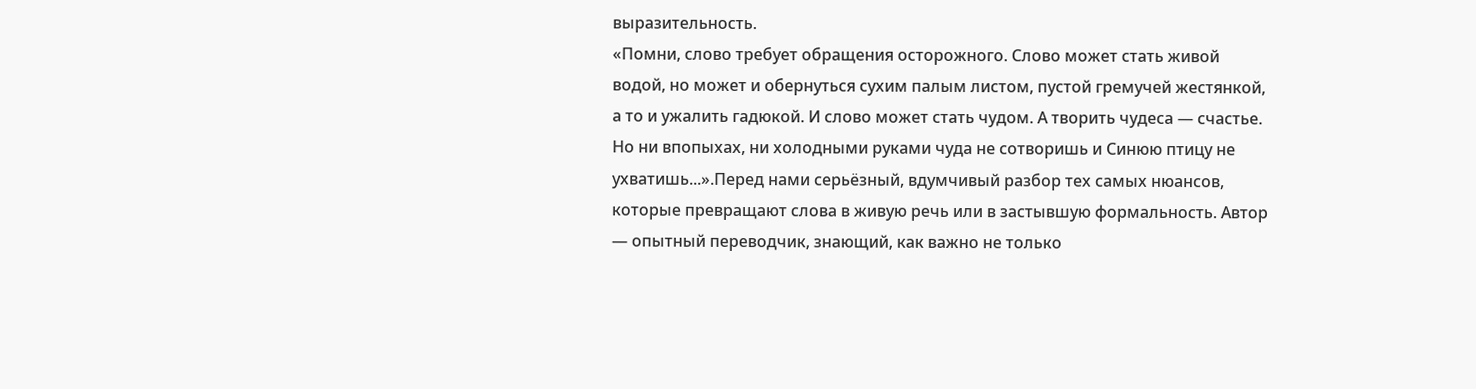выразительность.
«Помни, слово требует обращения осторожного. Слово может стать живой водой, но может и обернуться сухим палым листом, пустой гремучей жестянкой, а то и ужалить гадюкой. И слово может стать чудом. А творить чудеса — счастье. Но ни впопыхах, ни холодными руками чуда не сотворишь и Синюю птицу не ухватишь...».Перед нами серьёзный, вдумчивый разбор тех самых нюансов, которые превращают слова в живую речь или в застывшую формальность. Автор — опытный переводчик, знающий, как важно не только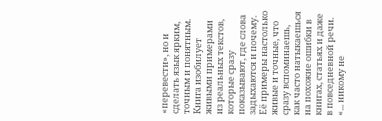«перевести», но и сделать язык ярким, точным и понятным. Книга изобилует живыми примерами из реальных текстов, которые сразу показывают, где слова задыхаются и почему. Её примеры настолько живые и точные, что сразу вспоминаешь, как часто натыкаешься на похожие ошибки в книгах, статьях и даже в повседневной речи.
«... никому не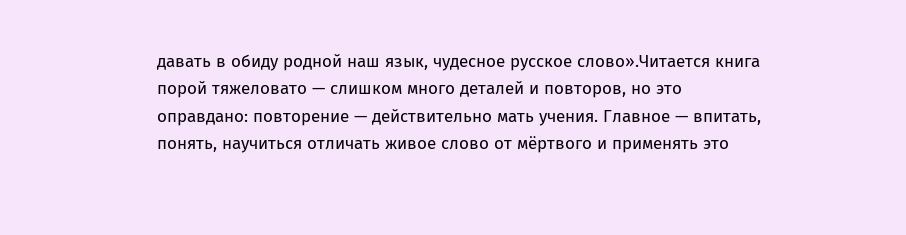давать в обиду родной наш язык, чудесное русское слово».Читается книга порой тяжеловато — слишком много деталей и повторов, но это оправдано: повторение — действительно мать учения. Главное — впитать, понять, научиться отличать живое слово от мёртвого и применять это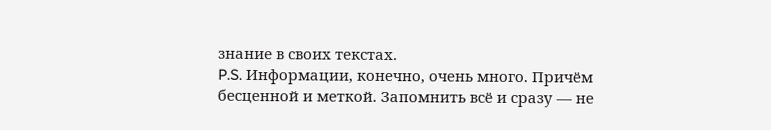знание в своих текстах.
P.S. Информации, конечно, очень много. Причём бесценной и меткой. Запомнить всё и сразу — не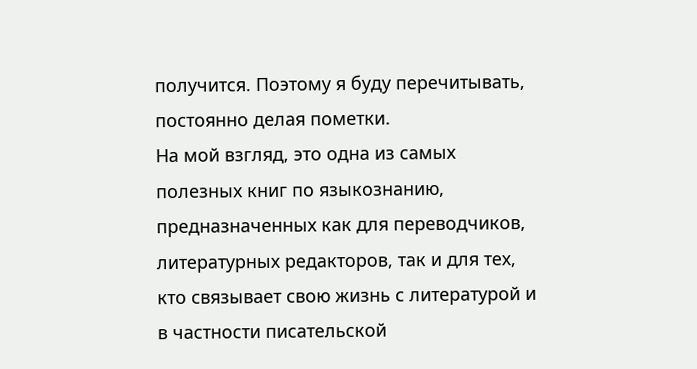получится. Поэтому я буду перечитывать, постоянно делая пометки.
На мой взгляд, это одна из самых полезных книг по языкознанию, предназначенных как для переводчиков, литературных редакторов, так и для тех, кто связывает свою жизнь с литературой и в частности писательской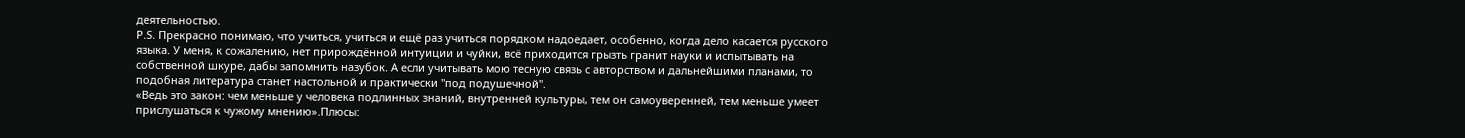деятельностью.
P.S. Прекрасно понимаю, что учиться, учиться и ещё раз учиться порядком надоедает, особенно, когда дело касается русского языка. У меня, к сожалению, нет прирождённой интуиции и чуйки, всё приходится грызть гранит науки и испытывать на собственной шкуре, дабы запомнить назубок. А если учитывать мою тесную связь с авторством и дальнейшими планами, то подобная литература станет настольной и практически "под подушечной".
«Ведь это закон: чем меньше у человека подлинных знаний, внутренней культуры, тем он самоуверенней, тем меньше умеет прислушаться к чужому мнению».Плюсы: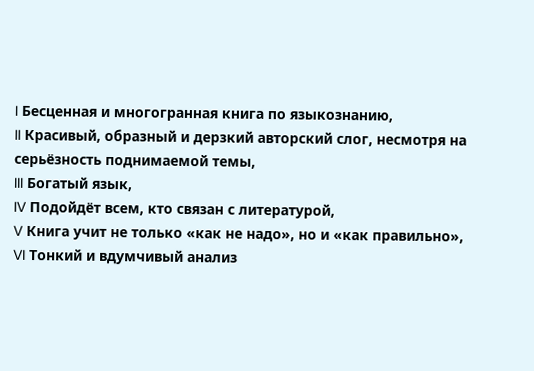I Бесценная и многогранная книга по языкознанию,
II Красивый, образный и дерзкий авторский слог, несмотря на серьёзность поднимаемой темы,
III Богатый язык,
IV Подойдёт всем, кто связан с литературой,
V Книга учит не только «как не надо», но и «как правильно»,
VI Тонкий и вдумчивый анализ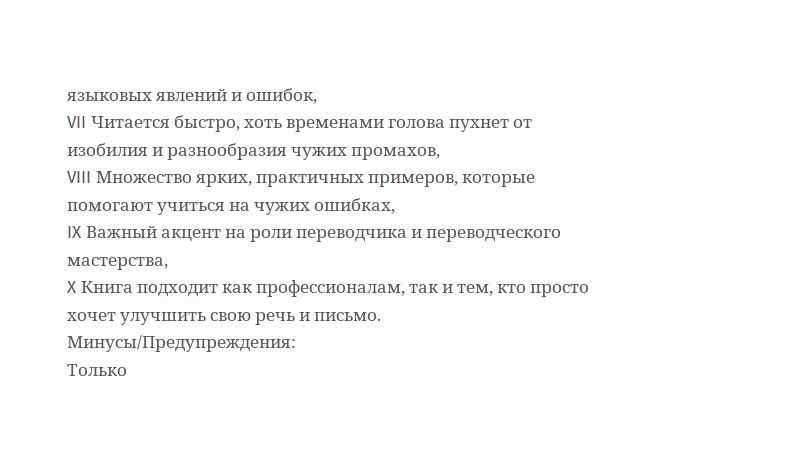языковых явлений и ошибок,
VII Читается быстро, хоть временами голова пухнет от изобилия и разнообразия чужих промахов,
VIII Множество ярких, практичных примеров, которые помогают учиться на чужих ошибках,
IX Важный акцент на роли переводчика и переводческого мастерства,
X Книга подходит как профессионалам, так и тем, кто просто хочет улучшить свою речь и письмо.
Минусы/Предупреждения:
Только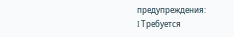предупреждения:
I Требуется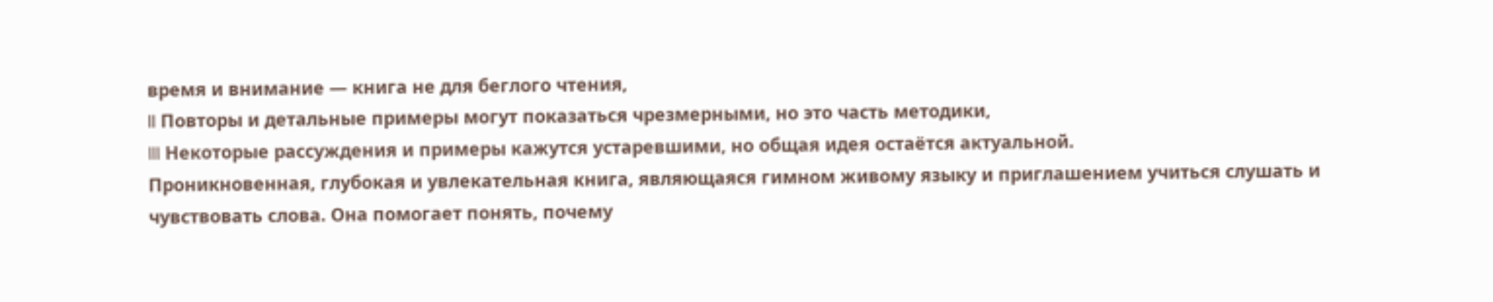время и внимание — книга не для беглого чтения,
II Повторы и детальные примеры могут показаться чрезмерными, но это часть методики,
III Некоторые рассуждения и примеры кажутся устаревшими, но общая идея остаётся актуальной.
Проникновенная, глубокая и увлекательная книга, являющаяся гимном живому языку и приглашением учиться слушать и чувствовать слова. Она помогает понять, почему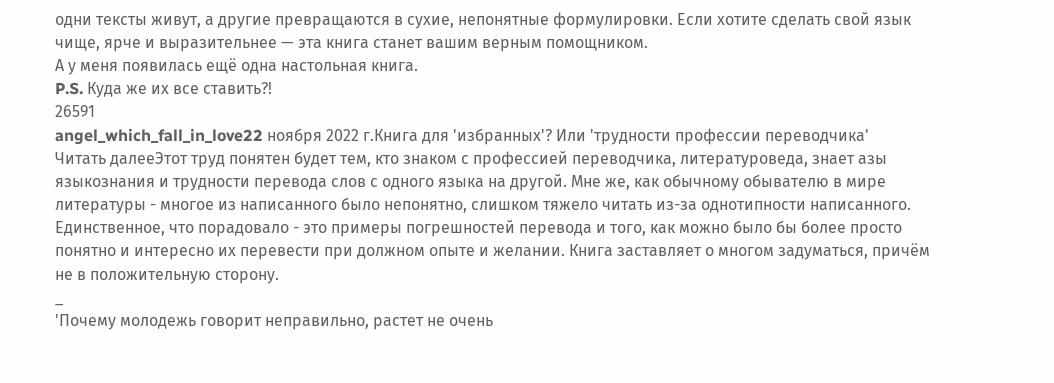одни тексты живут, а другие превращаются в сухие, непонятные формулировки. Если хотите сделать свой язык чище, ярче и выразительнее — эта книга станет вашим верным помощником.
А у меня появилась ещё одна настольная книга.
P.S. Куда же их все ставить?!
26591
angel_which_fall_in_love22 ноября 2022 г.Книга для 'избранных'? Или 'трудности профессии переводчика'
Читать далееЭтот труд понятен будет тем, кто знаком с профессией переводчика, литературоведа, знает азы языкознания и трудности перевода слов с одного языка на другой. Мне же, как обычному обывателю в мире литературы - многое из написанного было непонятно, слишком тяжело читать из-за однотипности написанного. Единственное, что порадовало - это примеры погрешностей перевода и того, как можно было бы более просто понятно и интересно их перевести при должном опыте и желании. Книга заставляет о многом задуматься, причём не в положительную сторону.
_
'Почему молодежь говорит неправильно, растет не очень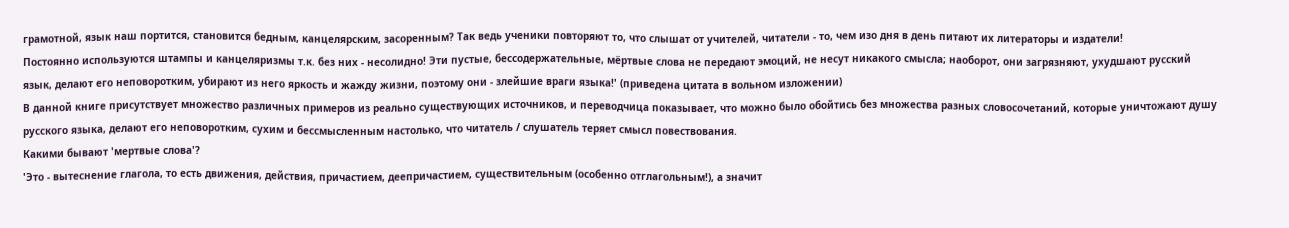грамотной, язык наш портится, становится бедным, канцелярским, засоренным? Так ведь ученики повторяют то, что слышат от учителей, читатели - то, чем изо дня в день питают их литераторы и издатели!
Постоянно используются штампы и канцеляризмы т.к. без них - несолидно! Эти пустые, бессодержательные, мёртвые слова не передают эмоций, не несут никакого смысла; наоборот, они загрязняют, ухудшают русский язык, делают его неповоротким, убирают из него яркость и жажду жизни, поэтому они - злейшие враги языка!' (приведена цитата в вольном изложении)
В данной книге присутствует множество различных примеров из реально существующих источников, и переводчица показывает, что можно было обойтись без множества разных словосочетаний, которые уничтожают душу русского языка, делают его неповоротким, сухим и бессмысленным настолько, что читатель / слушатель теряет смысл повествования.
Какими бывают 'мертвые слова'?
'Это - вытеснение глагола, то есть движения, действия, причастием, деепричастием, существительным (особенно отглагольным!), а значит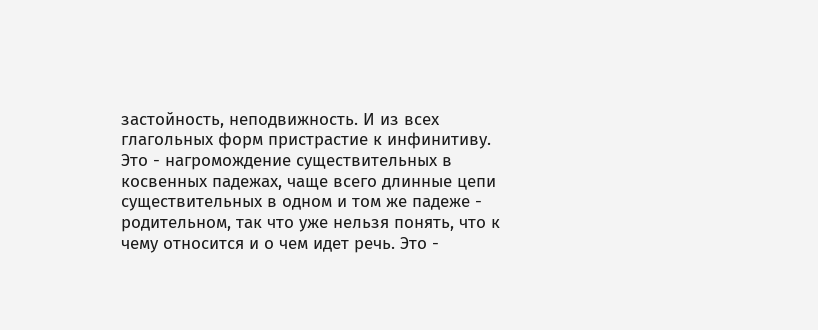застойность, неподвижность. И из всех глагольных форм пристрастие к инфинитиву. Это - нагромождение существительных в косвенных падежах, чаще всего длинные цепи существительных в одном и том же падеже - родительном, так что уже нельзя понять, что к чему относится и о чем идет речь. Это -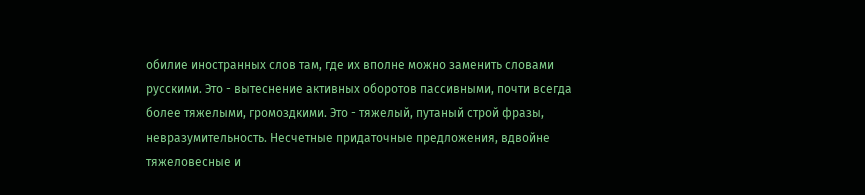обилие иностранных слов там, где их вполне можно заменить словами русскими. Это - вытеснение активных оборотов пассивными, почти всегда более тяжелыми, громоздкими. Это - тяжелый, путаный строй фразы, невразумительность. Несчетные придаточные предложения, вдвойне тяжеловесные и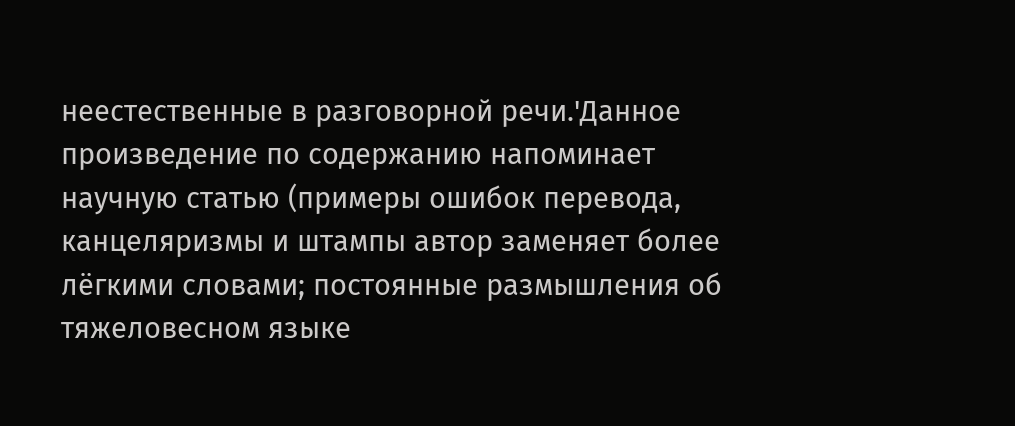неестественные в разговорной речи.'Данное произведение по содержанию напоминает научную статью (примеры ошибок перевода, канцеляризмы и штампы автор заменяет более лёгкими словами; постоянные размышления об тяжеловесном языке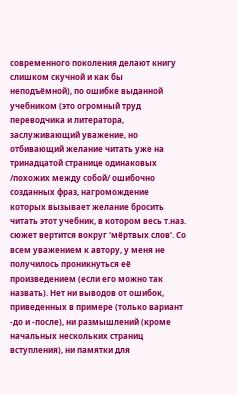современного поколения делают книгу слишком скучной и как бы неподъёмной), по ошибке выданной учебником (это огромный труд переводчика и литератора, заслуживающий уважение, но отбивающий желание читать уже на тринадцатой странице одинаковых /похожих между собой/ ошибочно созданных фраз, нагромождение которых вызывает желание бросить читать этот учебник, в котором весь т.наз. сюжет вертится вокруг 'мёртвых слов'. Со всем уважением к автору, у меня не получилось проникнуться её произведением (если его можно так назвать). Нет ни выводов от ошибок, приведенных в примере (только вариант -до и -после), ни размышлений (кроме начальных нескольких страниц вступления), ни памятки для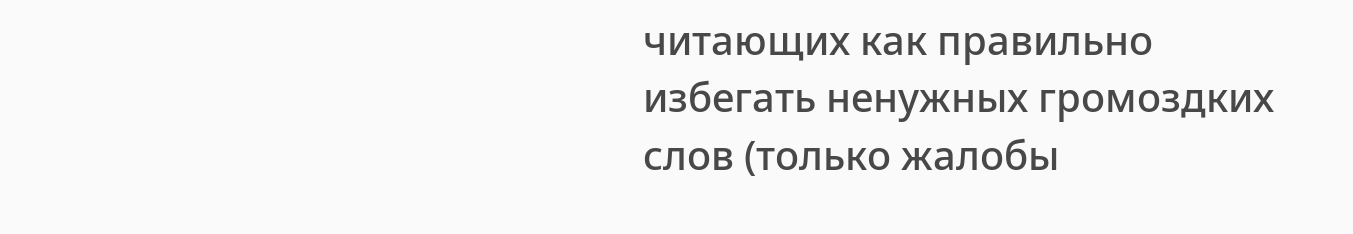читающих как правильно избегать ненужных громоздких слов (только жалобы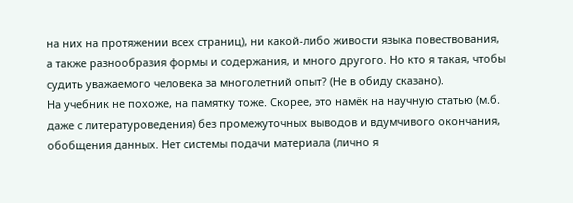на них на протяжении всех страниц), ни какой-либо живости языка повествования, а также разнообразия формы и содержания, и много другого. Но кто я такая, чтобы судить уважаемого человека за многолетний опыт? (Не в обиду сказано).
На учебник не похоже, на памятку тоже. Скорее, это намёк на научную статью (м.б. даже с литературоведения) без промежуточных выводов и вдумчивого окончания, обобщения данных. Нет системы подачи материала (лично я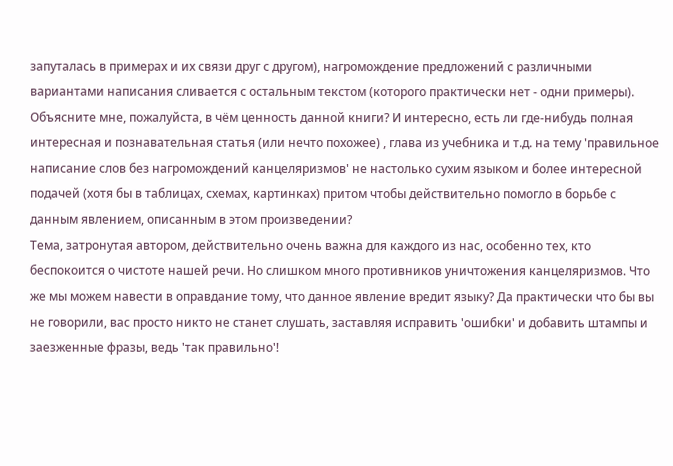запуталась в примерах и их связи друг с другом), нагромождение предложений с различными вариантами написания сливается с остальным текстом (которого практически нет - одни примеры). Объясните мне, пожалуйста, в чём ценность данной книги? И интересно, есть ли где-нибудь полная интересная и познавательная статья (или нечто похожее) , глава из учебника и т.д. на тему 'правильное написание слов без нагромождений канцеляризмов' не настолько сухим языком и более интересной подачей (хотя бы в таблицах, схемах, картинках) притом чтобы действительно помогло в борьбе с данным явлением, описанным в этом произведении?
Тема, затронутая автором, действительно очень важна для каждого из нас, особенно тех, кто беспокоится о чистоте нашей речи. Но слишком много противников уничтожения канцеляризмов. Что же мы можем навести в оправдание тому, что данное явление вредит языку? Да практически что бы вы не говорили, вас просто никто не станет слушать, заставляя исправить 'ошибки' и добавить штампы и заезженные фразы, ведь 'так правильно'!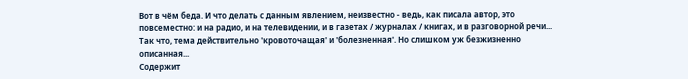Вот в чём беда. И что делать с данным явлением, неизвестно - ведь, как писала автор, это повсеместно: и на радио, и на телевидении, и в газетах / журналах / книгах, и в разговорной речи... Так что, тема действительно 'кровоточащая' и 'болезненная'. Но слишком уж безжизненно описанная...
Содержит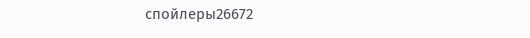спойлеры26672